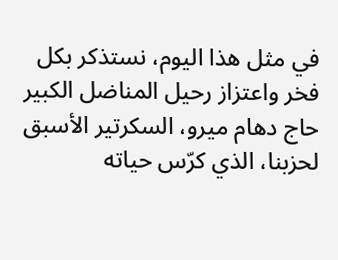في مثل هذا اليوم، نستذكر بكل فخر واعتزاز رحيل المناضل الكبير حاج دهام ميرو، السكرتير الأسبق لحزبنا، الذي كرّس حياته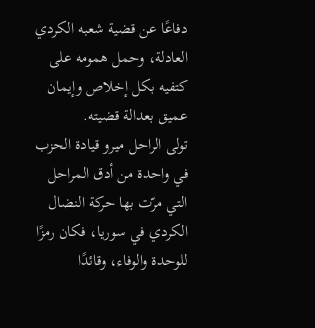دفاعًا عن قضية شعبه الكردي العادلة، وحمل همومه على كتفيه بكل إخلاص وإيمان عميق بعدالة قضيته.
تولى الراحل ميرو قيادة الحزب في واحدة من أدق المراحل التي مرّت بها حركة النضال الكردي في سوريا، فكان رمزًا للوحدة والوفاء، وقائدًا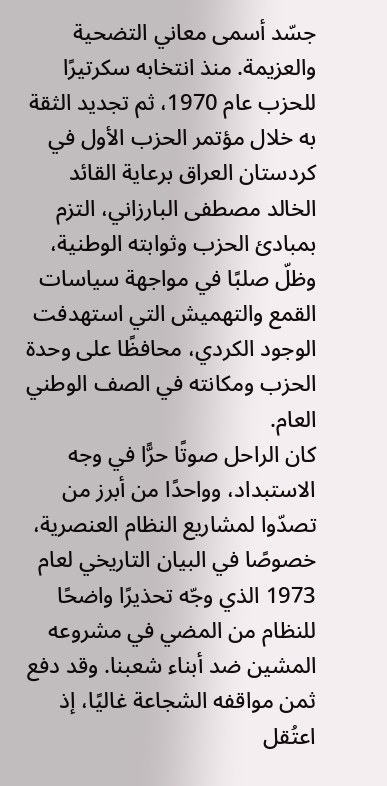جسّد أسمى معاني التضحية والعزيمة. منذ انتخابه سكرتيرًا للحزب عام 1970، ثم تجديد الثقة به خلال مؤتمر الحزب الأول في كردستان العراق برعاية القائد الخالد مصطفى البارزاني، التزم بمبادئ الحزب وثوابته الوطنية، وظلّ صلبًا في مواجهة سياسات القمع والتهميش التي استهدفت الوجود الكردي، محافظًا على وحدة الحزب ومكانته في الصف الوطني العام.
كان الراحل صوتًا حرًّا في وجه الاستبداد، وواحدًا من أبرز من تصدّوا لمشاريع النظام العنصرية، خصوصًا في البيان التاريخي لعام 1973 الذي وجّه تحذيرًا واضحًا للنظام من المضي في مشروعه المشين ضد أبناء شعبنا. وقد دفع ثمن مواقفه الشجاعة غاليًا، إذ اعتُقل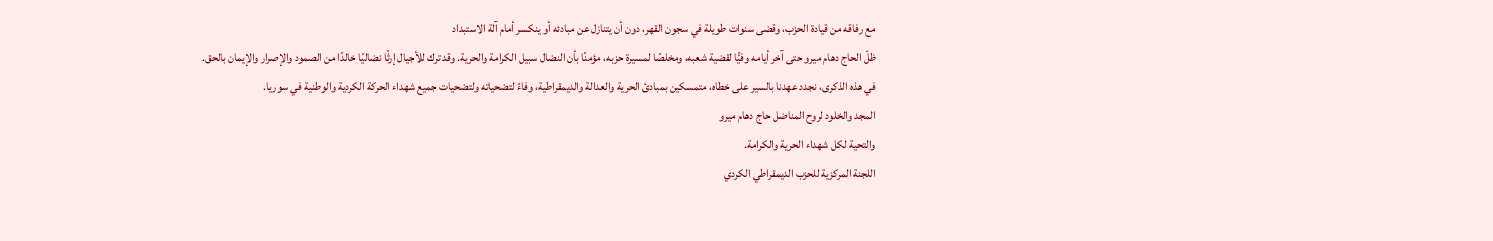مع رفاقه من قيادة الحزب، وقضى سنوات طويلة في سجون القهر، دون أن يتنازل عن مبادئه أو ينكسر أمام آلة الاستبداد
ظلّ الحاج دهام ميرو حتى آخر أيامه وفيًّا لقضية شعبه، ومخلصًا لمسيرة حزبه، مؤمنًا بأن النضال سبيل الكرامة والحرية. وقد ترك للأجيال إرثًا نضاليًا خالدًا من الصمود والإصرار والإيمان بالحق.
في هذه الذكرى، نجدد عهدنا بالسير على خطاه، متمسكين بمبادئ الحرية والعدالة والديمقراطية، وفاءً لتضحياته ولتضحيات جميع شهداء الحركة الكردية والوطنية في سوريا.
المجد والخلود لروح المناضل حاج دهام ميرو
والتحية لكل شهداء الحرية والكرامة.
اللجنة المركزية للحزب الديمقراطي الكردي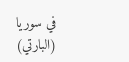في سوريا (البارتي)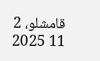قامشلو، 2 11 2025